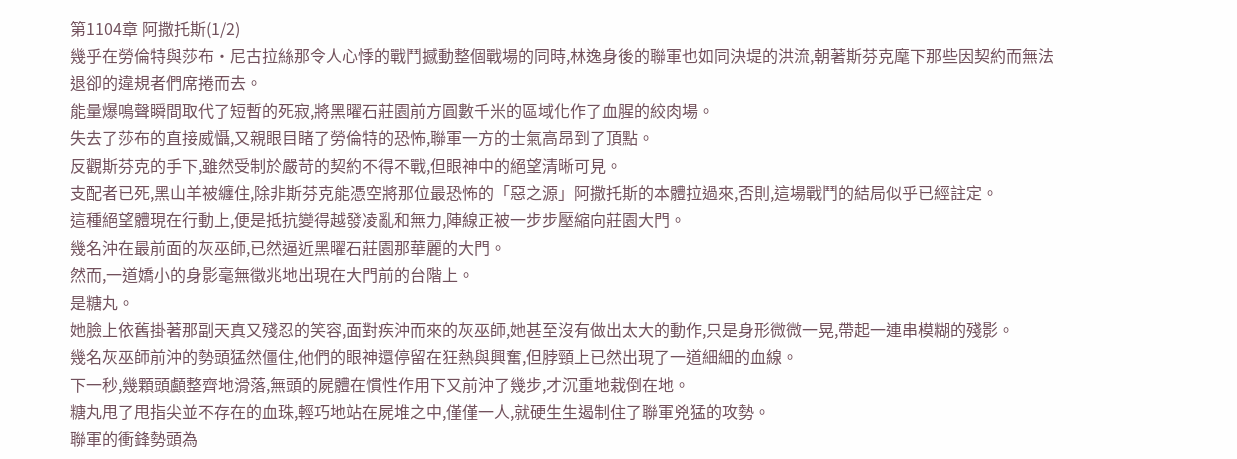第1104章 阿撒托斯(1/2)
幾乎在勞倫特與莎布·尼古拉絲那令人心悸的戰鬥撼動整個戰場的同時,林逸身後的聯軍也如同決堤的洪流,朝著斯芬克麾下那些因契約而無法退卻的違規者們席捲而去。
能量爆鳴聲瞬間取代了短暫的死寂,將黑曜石莊園前方圓數千米的區域化作了血腥的絞肉場。
失去了莎布的直接威懾,又親眼目睹了勞倫特的恐怖,聯軍一方的士氣高昂到了頂點。
反觀斯芬克的手下,雖然受制於嚴苛的契約不得不戰,但眼神中的絕望清晰可見。
支配者已死,黑山羊被纏住,除非斯芬克能憑空將那位最恐怖的「惡之源」阿撒托斯的本體拉過來,否則,這場戰鬥的結局似乎已經註定。
這種絕望體現在行動上,便是抵抗變得越發凌亂和無力,陣線正被一步步壓縮向莊園大門。
幾名沖在最前面的灰巫師,已然逼近黑曜石莊園那華麗的大門。
然而,一道嬌小的身影毫無徵兆地出現在大門前的台階上。
是糖丸。
她臉上依舊掛著那副天真又殘忍的笑容,面對疾沖而來的灰巫師,她甚至沒有做出太大的動作,只是身形微微一晃,帶起一連串模糊的殘影。
幾名灰巫師前沖的勢頭猛然僵住,他們的眼神還停留在狂熱與興奮,但脖頸上已然出現了一道細細的血線。
下一秒,幾顆頭顱整齊地滑落,無頭的屍體在慣性作用下又前沖了幾步,才沉重地栽倒在地。
糖丸甩了甩指尖並不存在的血珠,輕巧地站在屍堆之中,僅僅一人,就硬生生遏制住了聯軍兇猛的攻勢。
聯軍的衝鋒勢頭為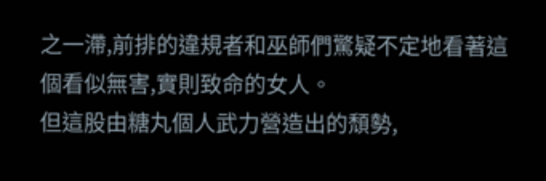之一滯,前排的違規者和巫師們驚疑不定地看著這個看似無害,實則致命的女人。
但這股由糖丸個人武力營造出的頹勢,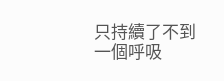只持續了不到一個呼吸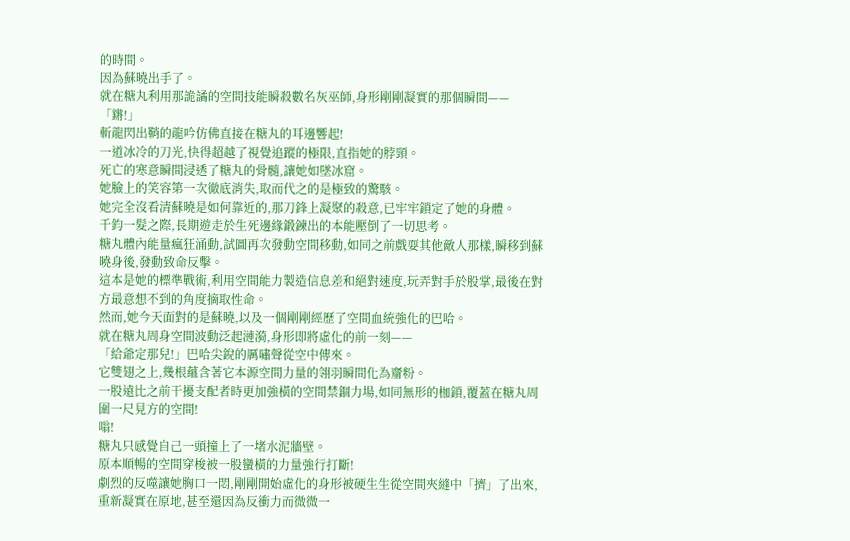的時間。
因為蘇曉出手了。
就在糖丸利用那詭譎的空間技能瞬殺數名灰巫師,身形剛剛凝實的那個瞬間——
「鏘!」
斬龍閃出鞘的龍吟仿佛直接在糖丸的耳邊響起!
一道冰冷的刀光,快得超越了視覺追蹤的極限,直指她的脖頸。
死亡的寒意瞬間浸透了糖丸的骨髓,讓她如墜冰窟。
她臉上的笑容第一次徹底消失,取而代之的是極致的驚駭。
她完全沒看清蘇曉是如何靠近的,那刀鋒上凝聚的殺意,已牢牢鎖定了她的身體。
千鈞一髮之際,長期遊走於生死邊緣鍛鍊出的本能壓倒了一切思考。
糖丸體內能量瘋狂涌動,試圖再次發動空間移動,如同之前戲耍其他敵人那樣,瞬移到蘇曉身後,發動致命反擊。
這本是她的標準戰術,利用空間能力製造信息差和絕對速度,玩弄對手於股掌,最後在對方最意想不到的角度摘取性命。
然而,她今天面對的是蘇曉,以及一個剛剛經歷了空間血統強化的巴哈。
就在糖丸周身空間波動泛起漣漪,身形即將虛化的前一刻——
「給爺定那兒!」巴哈尖銳的厲嘯聲從空中傳來。
它雙翅之上,幾根蘊含著它本源空間力量的翎羽瞬間化為齏粉。
一股遠比之前干擾支配者時更加強橫的空間禁錮力場,如同無形的枷鎖,覆蓋在糖丸周圍一尺見方的空間!
嗡!
糖丸只感覺自己一頭撞上了一堵水泥牆壁。
原本順暢的空間穿梭被一股蠻橫的力量強行打斷!
劇烈的反噬讓她胸口一悶,剛剛開始虛化的身形被硬生生從空間夾縫中「擠」了出來,重新凝實在原地,甚至還因為反衝力而微微一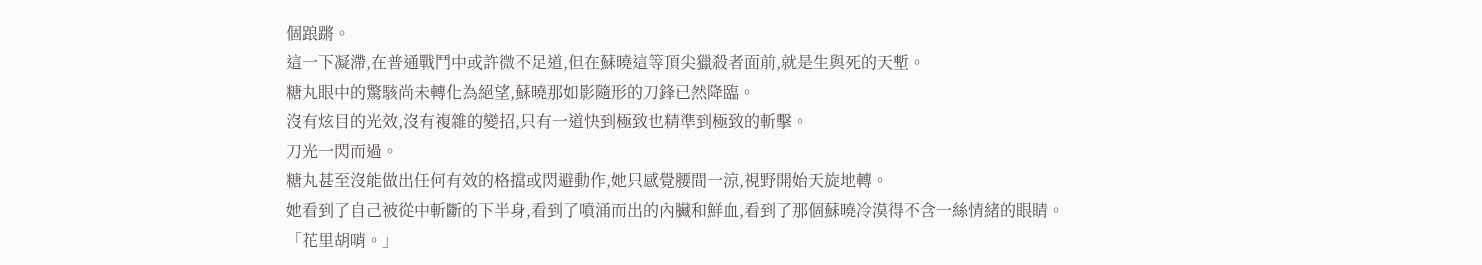個踉蹡。
這一下凝滯,在普通戰鬥中或許微不足道,但在蘇曉這等頂尖獵殺者面前,就是生與死的天塹。
糖丸眼中的驚駭尚未轉化為絕望,蘇曉那如影隨形的刀鋒已然降臨。
沒有炫目的光效,沒有複雜的變招,只有一道快到極致也精準到極致的斬擊。
刀光一閃而過。
糖丸甚至沒能做出任何有效的格擋或閃避動作,她只感覺腰間一涼,視野開始天旋地轉。
她看到了自己被從中斬斷的下半身,看到了噴涌而出的內臟和鮮血,看到了那個蘇曉冷漠得不含一絲情緒的眼睛。
「花里胡哨。」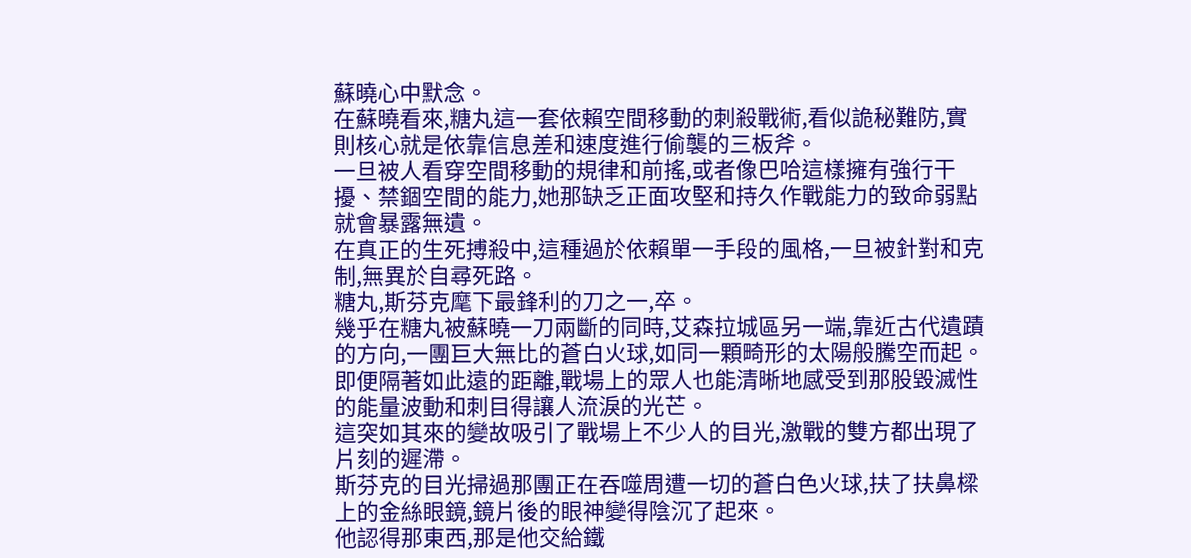蘇曉心中默念。
在蘇曉看來,糖丸這一套依賴空間移動的刺殺戰術,看似詭秘難防,實則核心就是依靠信息差和速度進行偷襲的三板斧。
一旦被人看穿空間移動的規律和前搖,或者像巴哈這樣擁有強行干擾、禁錮空間的能力,她那缺乏正面攻堅和持久作戰能力的致命弱點就會暴露無遺。
在真正的生死搏殺中,這種過於依賴單一手段的風格,一旦被針對和克制,無異於自尋死路。
糖丸,斯芬克麾下最鋒利的刀之一,卒。
幾乎在糖丸被蘇曉一刀兩斷的同時,艾森拉城區另一端,靠近古代遺蹟的方向,一團巨大無比的蒼白火球,如同一顆畸形的太陽般騰空而起。
即便隔著如此遠的距離,戰場上的眾人也能清晰地感受到那股毀滅性的能量波動和刺目得讓人流淚的光芒。
這突如其來的變故吸引了戰場上不少人的目光,激戰的雙方都出現了片刻的遲滯。
斯芬克的目光掃過那團正在吞噬周遭一切的蒼白色火球,扶了扶鼻樑上的金絲眼鏡,鏡片後的眼神變得陰沉了起來。
他認得那東西,那是他交給鐵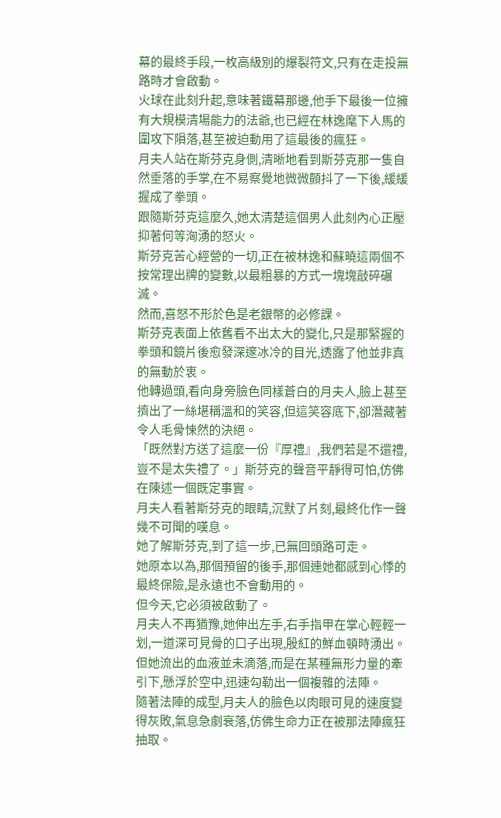幕的最終手段,一枚高級別的爆裂符文,只有在走投無路時才會啟動。
火球在此刻升起,意味著鐵幕那邊,他手下最後一位擁有大規模清場能力的法爺,也已經在林逸麾下人馬的圍攻下隕落,甚至被迫動用了這最後的瘋狂。
月夫人站在斯芬克身側,清晰地看到斯芬克那一隻自然垂落的手掌,在不易察覺地微微顫抖了一下後,緩緩握成了拳頭。
跟隨斯芬克這麼久,她太清楚這個男人此刻內心正壓抑著何等洶湧的怒火。
斯芬克苦心經營的一切,正在被林逸和蘇曉這兩個不按常理出牌的變數,以最粗暴的方式一塊塊敲碎碾滅。
然而,喜怒不形於色是老銀幣的必修課。
斯芬克表面上依舊看不出太大的變化,只是那緊握的拳頭和鏡片後愈發深邃冰冷的目光,透露了他並非真的無動於衷。
他轉過頭,看向身旁臉色同樣蒼白的月夫人,臉上甚至擠出了一絲堪稱溫和的笑容,但這笑容底下,卻潛藏著令人毛骨悚然的決絕。
「既然對方送了這麼一份『厚禮』,我們若是不還禮,豈不是太失禮了。」斯芬克的聲音平靜得可怕,仿佛在陳述一個既定事實。
月夫人看著斯芬克的眼睛,沉默了片刻,最終化作一聲幾不可聞的嘆息。
她了解斯芬克,到了這一步,已無回頭路可走。
她原本以為,那個預留的後手,那個連她都感到心悸的最終保險,是永遠也不會動用的。
但今天,它必須被啟動了。
月夫人不再猶豫,她伸出左手,右手指甲在掌心輕輕一划,一道深可見骨的口子出現,殷紅的鮮血頓時湧出。
但她流出的血液並未滴落,而是在某種無形力量的牽引下,懸浮於空中,迅速勾勒出一個複雜的法陣。
隨著法陣的成型,月夫人的臉色以肉眼可見的速度變得灰敗,氣息急劇衰落,仿佛生命力正在被那法陣瘋狂抽取。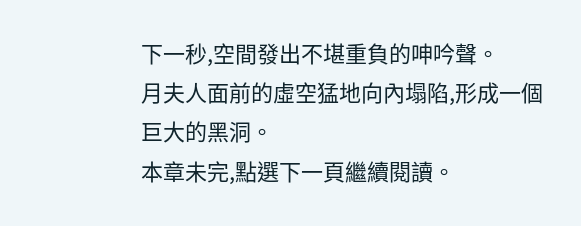下一秒,空間發出不堪重負的呻吟聲。
月夫人面前的虛空猛地向內塌陷,形成一個巨大的黑洞。
本章未完,點選下一頁繼續閱讀。